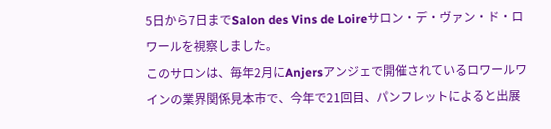5日から7日までSalon des Vins de Loireサロン・デ・ヴァン・ド・ロワールを視察しました。
このサロンは、毎年2月にAnjersアンジェで開催されているロワールワインの業界関係見本市で、今年で21回目、パンフレットによると出展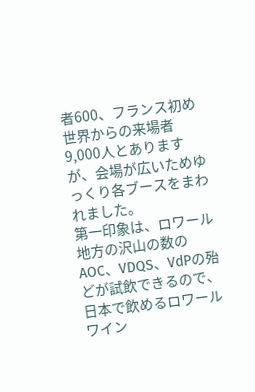者600、フランス初め世界からの来場者9,000人とありますが、会場が広いためゆっくり各ブースをまわれました。
第一印象は、ロワール地方の沢山の数のAOC、VDQS、VdPの殆どが試飲できるので、日本で飲めるロワールワイン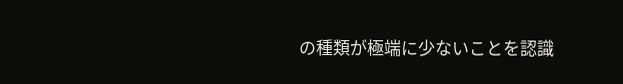の種類が極端に少ないことを認識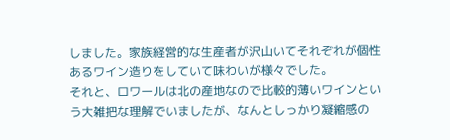しました。家族経営的な生産者が沢山いてそれぞれが個性あるワイン造りをしていて味わいが様々でした。
それと、ロワールは北の産地なので比較的薄いワインという大雑把な理解でいましたが、なんとしっかり凝縮感の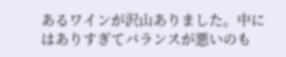あるワインが沢山ありました。中にはありすぎてバランスが悪いのも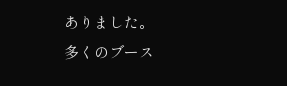ありました。
多くのブース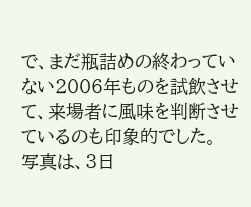で、まだ瓶詰めの終わっていない2006年ものを試飲させて、来場者に風味を判断させているのも印象的でした。
写真は、3日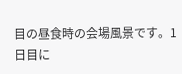目の昼食時の会場風景です。1日目に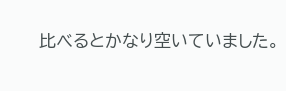比べるとかなり空いていました。